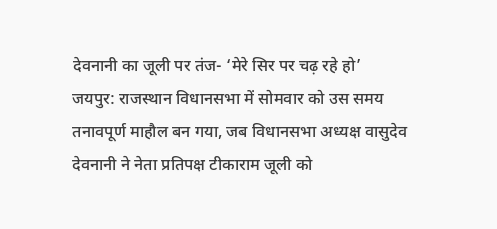देवनानी का जूली पर तंज- ‘मेरे सिर पर चढ़ रहे हो’
जयपुर: राजस्थान विधानसभा में सोमवार को उस समय तनावपूर्ण माहौल बन गया, जब विधानसभा अध्यक्ष वासुदेव देवनानी ने नेता प्रतिपक्ष टीकाराम जूली को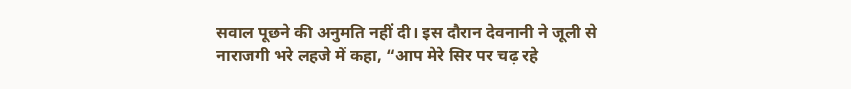सवाल पूछने की अनुमति नहीं दी। इस दौरान देवनानी ने जूली से नाराजगी भरे लहजे में कहा, “आप मेरे सिर पर चढ़ रहे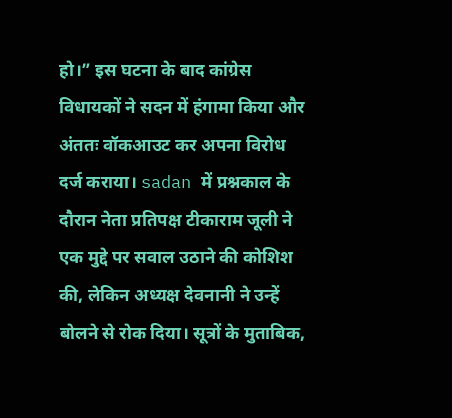हो।” इस घटना के बाद कांग्रेस विधायकों ने सदन में हंगामा किया और अंततः वॉकआउट कर अपना विरोध दर्ज कराया। sadan में प्रश्नकाल के दौरान नेता प्रतिपक्ष टीकाराम जूली ने एक मुद्दे पर सवाल उठाने की कोशिश की, लेकिन अध्यक्ष देवनानी ने उन्हें बोलने से रोक दिया। सूत्रों के मुताबिक,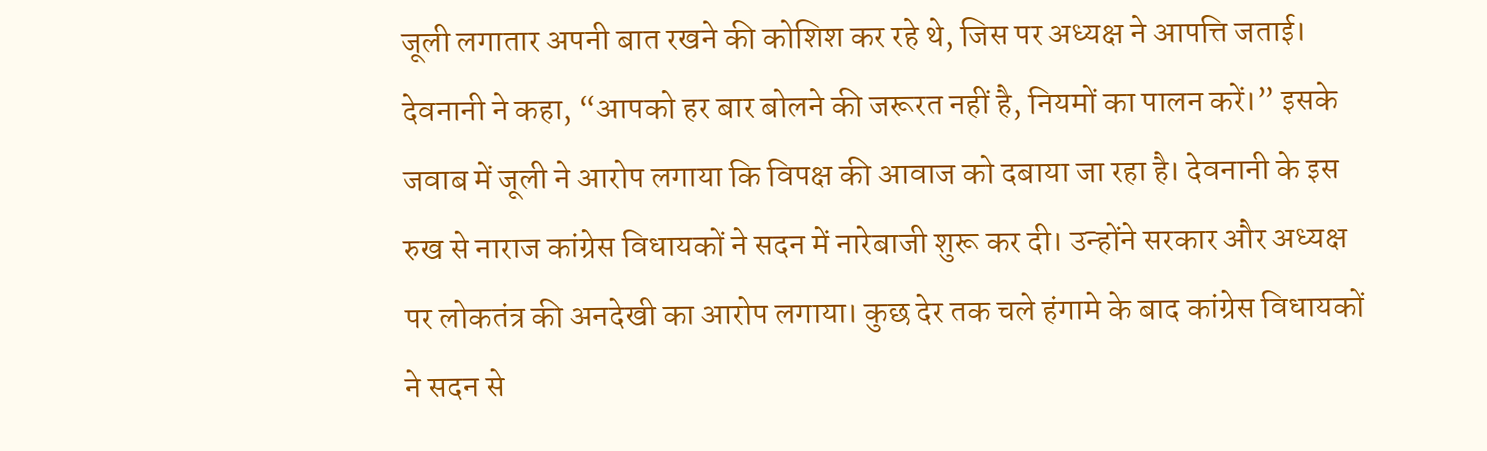जूली लगातार अपनी बात रखने की कोशिश कर रहे थे, जिस पर अध्यक्ष ने आपत्ति जताई। देवनानी ने कहा, “आपको हर बार बोलने की जरूरत नहीं है, नियमों का पालन करें।” इसके जवाब में जूली ने आरोप लगाया कि विपक्ष की आवाज को दबाया जा रहा है। देवनानी के इस रुख से नाराज कांग्रेस विधायकों ने सदन में नारेबाजी शुरू कर दी। उन्होंने सरकार और अध्यक्ष पर लोकतंत्र की अनदेखी का आरोप लगाया। कुछ देर तक चले हंगामे के बाद कांग्रेस विधायकों ने सदन से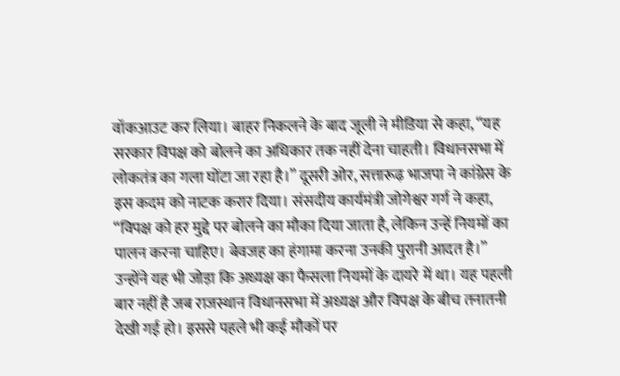वॉकआउट कर लिया। बाहर निकलने के बाद जूली ने मीडिया से कहा, “यह सरकार विपक्ष को बोलने का अधिकार तक नहीं देना चाहती। विधानसभा में लोकतंत्र का गला घोंटा जा रहा है।” दूसरी ओर, सत्तारूढ़ भाजपा ने कांग्रेस के इस कदम को नाटक करार दिया। संसदीय कार्यमंत्री जोगेश्वर गर्ग ने कहा, “विपक्ष को हर मुद्दे पर बोलने का मौका दिया जाता है, लेकिन उन्हें नियमों का पालन करना चाहिए। बेवजह का हंगामा करना उनकी पुरानी आदत है।” उन्होंने यह भी जोड़ा कि अध्यक्ष का फैसला नियमों के दायरे में था। यह पहली बार नहीं है जब राजस्थान विधानसभा में अध्यक्ष और विपक्ष के बीच तनातनी देखी गई हो। इससे पहले भी कई मौकों पर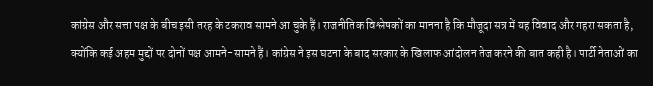कांग्रेस और सत्ता पक्ष के बीच इसी तरह के टकराव सामने आ चुके हैं। राजनीतिक विश्लेषकों का मानना है कि मौजूदा सत्र में यह विवाद और गहरा सकता है, क्योंकि कई अहम मुद्दों पर दोनों पक्ष आमने-सामने हैं। कांग्रेस ने इस घटना के बाद सरकार के खिलाफ आंदोलन तेज करने की बात कही है। पार्टी नेताओं का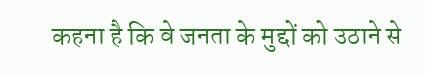कहना है कि वे जनता के मुद्दों को उठाने से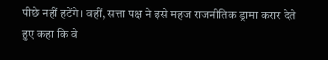पीछे नहीं हटेंगे। वहीं, सत्ता पक्ष ने इसे महज राजनीतिक ड्रामा करार देते हुए कहा कि वे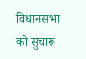विधानसभा को सुचारू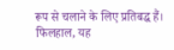रूप से चलाने के लिए प्रतिबद्ध हैं। फिलहाल, यह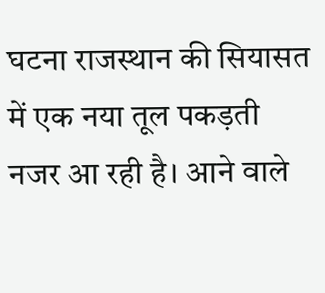घटना राजस्थान की सियासत में एक नया तूल पकड़ती नजर आ रही है। आने वाले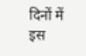दिनों में इस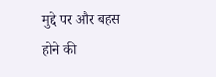मुद्दे पर और बहस होने की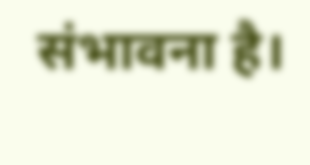संभावना है।